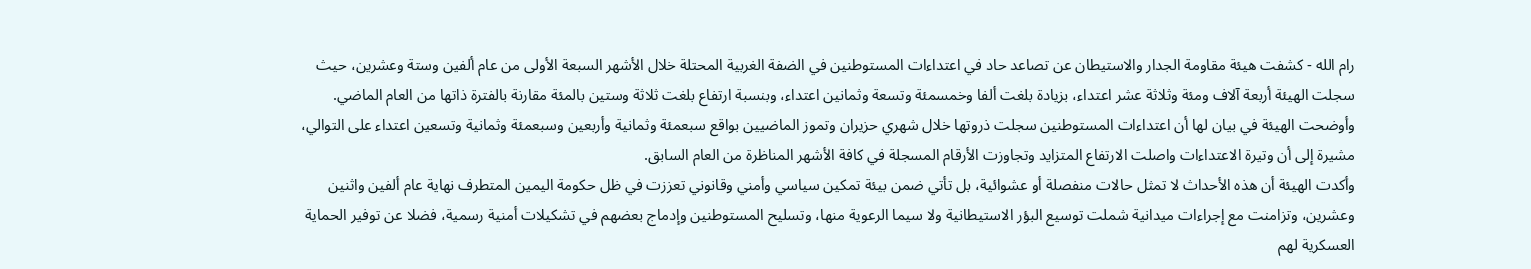رام الله - كشفت هيئة مقاومة الجدار والاستيطان عن تصاعد حاد في اعتداءات المستوطنين في الضفة الغربية المحتلة خلال الأشهر السبعة الأولى من عام ألفين وستة وعشرين، حيث سجلت الهيئة أربعة آلاف ومئة وثلاثة عشر اعتداء، بزيادة بلغت ألفا وخمسمئة وتسعة وثمانين اعتداء، وبنسبة ارتفاع بلغت ثلاثة وستين بالمئة مقارنة بالفترة ذاتها من العام الماضي.
وأوضحت الهيئة في بيان لها أن اعتداءات المستوطنين سجلت ذروتها خلال شهري حزيران وتموز الماضيين بواقع سبعمئة وثمانية وأربعين وسبعمئة وثمانية وتسعين اعتداء على التوالي، مشيرة إلى أن وتيرة الاعتداءات واصلت الارتفاع المتزايد وتجاوزت الأرقام المسجلة في كافة الأشهر المناظرة من العام السابق.
وأكدت الهيئة أن هذه الأحداث لا تمثل حالات منفصلة أو عشوائية، بل تأتي ضمن بيئة تمكين سياسي وأمني وقانوني تعززت في ظل حكومة اليمين المتطرف نهاية عام ألفين واثنين وعشرين، وتزامنت مع إجراءات ميدانية شملت توسيع البؤر الاستيطانية ولا سيما الرعوية منها، وتسليح المستوطنين وإدماج بعضهم في تشكيلات أمنية رسمية، فضلا عن توفير الحماية العسكرية لهم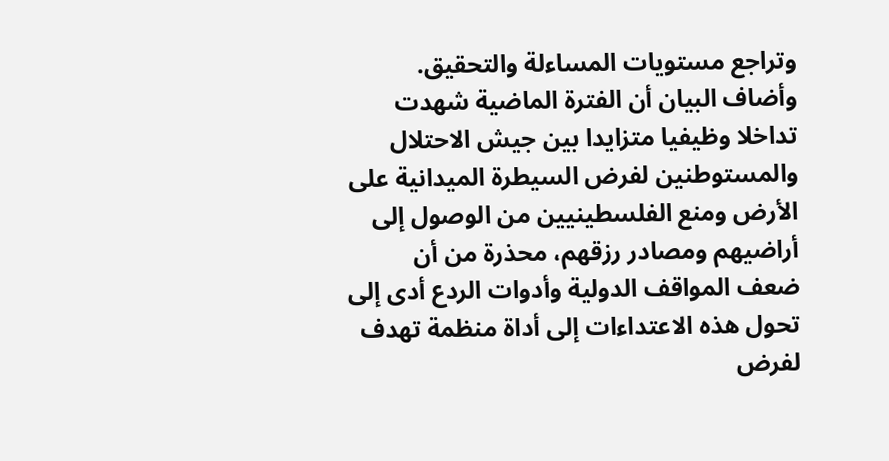وتراجع مستويات المساءلة والتحقيق.
وأضاف البيان أن الفترة الماضية شهدت تداخلا وظيفيا متزايدا بين جيش الاحتلال والمستوطنين لفرض السيطرة الميدانية على الأرض ومنع الفلسطينيين من الوصول إلى أراضيهم ومصادر رزقهم، محذرة من أن ضعف المواقف الدولية وأدوات الردع أدى إلى تحول هذه الاعتداءات إلى أداة منظمة تهدف لفرض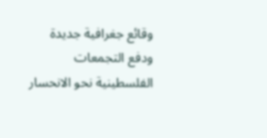وقائع جغرافية جديدة ودفع التجمعات الفلسطينية نحو الانحسار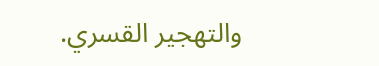والتهجير القسري.